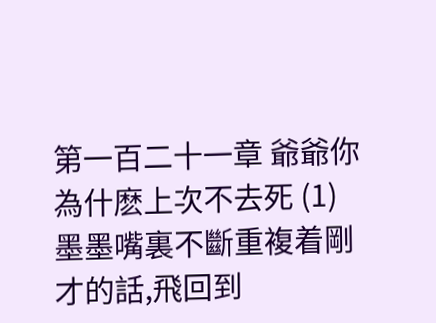第一百二十一章 爺爺你為什麽上次不去死 (1)
墨墨嘴裏不斷重複着剛才的話,飛回到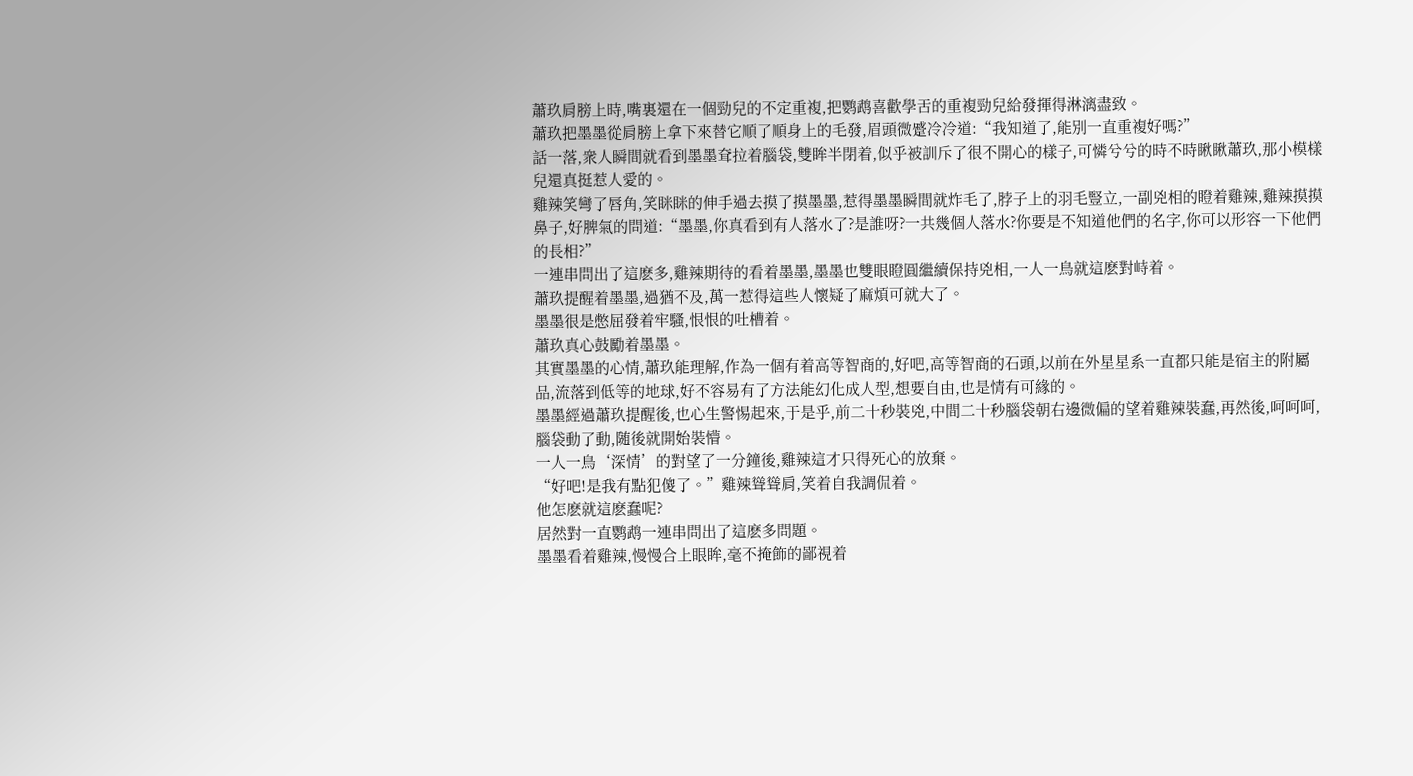蕭玖肩膀上時,嘴裏還在一個勁兒的不定重複,把鹦鹉喜歡學舌的重複勁兒給發揮得淋漓盡致。
蕭玖把墨墨從肩膀上拿下來替它順了順身上的毛發,眉頭微蹙冷冷道:“我知道了,能別一直重複好嗎?”
話一落,衆人瞬間就看到墨墨耷拉着腦袋,雙眸半閉着,似乎被訓斥了很不開心的樣子,可憐兮兮的時不時瞅瞅蕭玖,那小模樣兒還真挺惹人愛的。
雞辣笑彎了唇角,笑眯眯的伸手過去摸了摸墨墨,惹得墨墨瞬間就炸毛了,脖子上的羽毛豎立,一副兇相的瞪着雞辣,雞辣摸摸鼻子,好脾氣的問道:“墨墨,你真看到有人落水了?是誰呀?一共幾個人落水?你要是不知道他們的名字,你可以形容一下他們的長相?”
一連串問出了這麽多,雞辣期待的看着墨墨,墨墨也雙眼瞪圓繼續保持兇相,一人一鳥就這麽對峙着。
蕭玖提醒着墨墨,過猶不及,萬一惹得這些人懷疑了麻煩可就大了。
墨墨很是憋屈發着牢騷,恨恨的吐槽着。
蕭玖真心鼓勵着墨墨。
其實墨墨的心情,蕭玖能理解,作為一個有着高等智商的,好吧,高等智商的石頭,以前在外星星系一直都只能是宿主的附屬品,流落到低等的地球,好不容易有了方法能幻化成人型,想要自由,也是情有可緣的。
墨墨經過蕭玖提醒後,也心生警惕起來,于是乎,前二十秒裝兇,中間二十秒腦袋朝右邊微偏的望着雞辣裝蠢,再然後,呵呵呵,腦袋動了動,随後就開始裝懵。
一人一鳥‘深情’的對望了一分鐘後,雞辣這才只得死心的放棄。
“好吧!是我有點犯傻了。”雞辣聳聳肩,笑着自我調侃着。
他怎麽就這麽蠢呢?
居然對一直鹦鹉一連串問出了這麽多問題。
墨墨看着雞辣,慢慢合上眼眸,毫不掩飾的鄙視着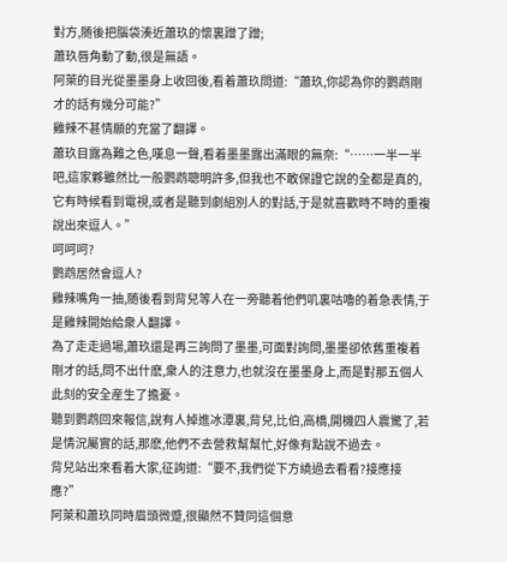對方,随後把腦袋湊近蕭玖的懷裏蹭了蹭;
蕭玖唇角動了動,很是無語。
阿萊的目光從墨墨身上收回後,看着蕭玖問道:“蕭玖,你認為你的鹦鹉剛才的話有幾分可能?”
雞辣不甚情願的充當了翻譯。
蕭玖目露為難之色,嘆息一聲,看着墨墨露出滿眼的無奈:“……一半一半吧,這家夥雖然比一般鹦鹉聰明許多,但我也不敢保證它說的全都是真的,它有時候看到電視,或者是聽到劇組別人的對話,于是就喜歡時不時的重複說出來逗人。”
呵呵呵?
鹦鹉居然會逗人?
雞辣嘴角一抽,随後看到背兒等人在一旁聽着他們叽裏咕嚕的着急表情,于是雞辣開始給衆人翻譯。
為了走走過場,蕭玖還是再三詢問了墨墨,可面對詢問,墨墨卻依舊重複着剛才的話,問不出什麽,衆人的注意力,也就沒在墨墨身上,而是對那五個人此刻的安全産生了擔憂。
聽到鹦鹉回來報信,說有人掉進冰潭裏,背兒,比伯,高橋,開機四人震驚了,若是情況屬實的話,那麽,他們不去營救幫幫忙,好像有點說不過去。
背兒站出來看着大家,征詢道:“要不,我們從下方繞過去看看?接應接應?”
阿萊和蕭玖同時眉頭微蹙,很顯然不贊同這個意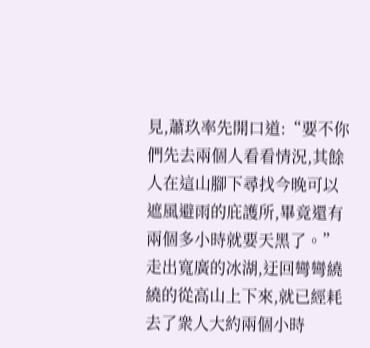見,蕭玖率先開口道:“要不你們先去兩個人看看情況,其餘人在這山腳下尋找今晚可以遮風避雨的庇護所,畢竟還有兩個多小時就要天黑了。”
走出寬廣的冰湖,迂回彎彎繞繞的從高山上下來,就已經耗去了衆人大約兩個小時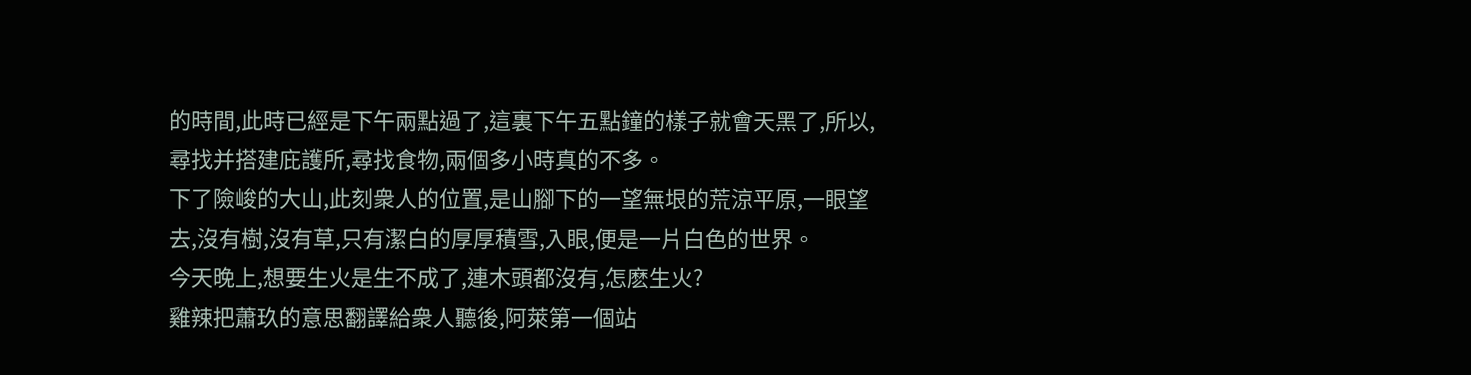的時間,此時已經是下午兩點過了,這裏下午五點鐘的樣子就會天黑了,所以,尋找并搭建庇護所,尋找食物,兩個多小時真的不多。
下了險峻的大山,此刻衆人的位置,是山腳下的一望無垠的荒涼平原,一眼望去,沒有樹,沒有草,只有潔白的厚厚積雪,入眼,便是一片白色的世界。
今天晚上,想要生火是生不成了,連木頭都沒有,怎麽生火?
雞辣把蕭玖的意思翻譯給衆人聽後,阿萊第一個站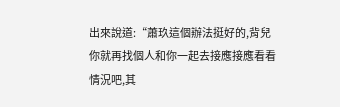出來說道:“蕭玖這個辦法挺好的,背兒你就再找個人和你一起去接應接應看看情況吧,其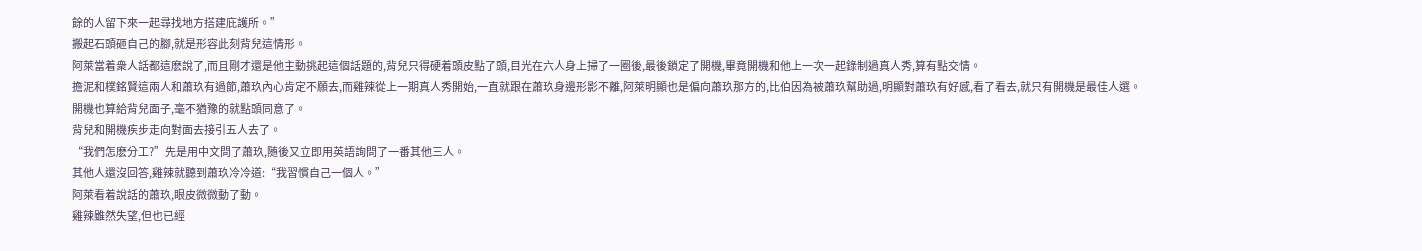餘的人留下來一起尋找地方搭建庇護所。”
搬起石頭砸自己的腳,就是形容此刻背兒這情形。
阿萊當着衆人話都這麽說了,而且剛才還是他主動挑起這個話題的,背兒只得硬着頭皮點了頭,目光在六人身上掃了一圈後,最後鎖定了開機,畢竟開機和他上一次一起錄制過真人秀,算有點交情。
擔泥和樸銘賢這兩人和蕭玖有過節,蕭玖內心肯定不願去,而雞辣從上一期真人秀開始,一直就跟在蕭玖身邊形影不離,阿萊明顯也是偏向蕭玖那方的,比伯因為被蕭玖幫助過,明顯對蕭玖有好感,看了看去,就只有開機是最佳人選。
開機也算給背兒面子,毫不猶豫的就點頭同意了。
背兒和開機疾步走向對面去接引五人去了。
“我們怎麽分工?”先是用中文問了蕭玖,随後又立即用英語詢問了一番其他三人。
其他人還沒回答,雞辣就聽到蕭玖冷冷道:“我習慣自己一個人。”
阿萊看着說話的蕭玖,眼皮微微動了動。
雞辣雖然失望,但也已經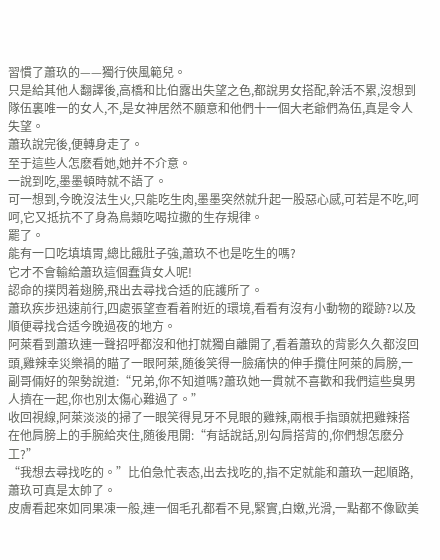習慣了蕭玖的——獨行俠風範兒。
只是給其他人翻譯後,高橋和比伯露出失望之色,都說男女搭配,幹活不累,沒想到隊伍裏唯一的女人,不,是女神居然不願意和他們十一個大老爺們為伍,真是令人失望。
蕭玖說完後,便轉身走了。
至于這些人怎麽看她,她并不介意。
一說到吃,墨墨頓時就不語了。
可一想到,今晚沒法生火,只能吃生肉,墨墨突然就升起一股惡心感,可若是不吃,呵呵,它又抵抗不了身為鳥類吃喝拉撒的生存規律。
罷了。
能有一口吃填填胃,總比餓肚子強,蕭玖不也是吃生的嗎?
它才不會輸給蕭玖這個蠢貨女人呢!
認命的撲閃着翅膀,飛出去尋找合适的庇護所了。
蕭玖疾步迅速前行,四處張望查看着附近的環境,看看有沒有小動物的蹤跡?以及順便尋找合适今晚過夜的地方。
阿萊看到蕭玖連一聲招呼都沒和他打就獨自離開了,看着蕭玖的背影久久都沒回頭,雞辣幸災樂禍的瞄了一眼阿萊,随後笑得一臉痛快的伸手攬住阿萊的肩膀,一副哥倆好的架勢說道:“兄弟,你不知道嗎?蕭玖她一貫就不喜歡和我們這些臭男人擠在一起,你也別太傷心難過了。”
收回視線,阿萊淡淡的掃了一眼笑得見牙不見眼的雞辣,兩根手指頭就把雞辣搭在他肩膀上的手腕給夾住,随後甩開:“有話說話,別勾肩搭背的,你們想怎麽分工?”
“我想去尋找吃的。”比伯急忙表态,出去找吃的,指不定就能和蕭玖一起順路,蕭玖可真是太帥了。
皮膚看起來如同果凍一般,連一個毛孔都看不見,緊實,白嫩,光滑,一點都不像歐美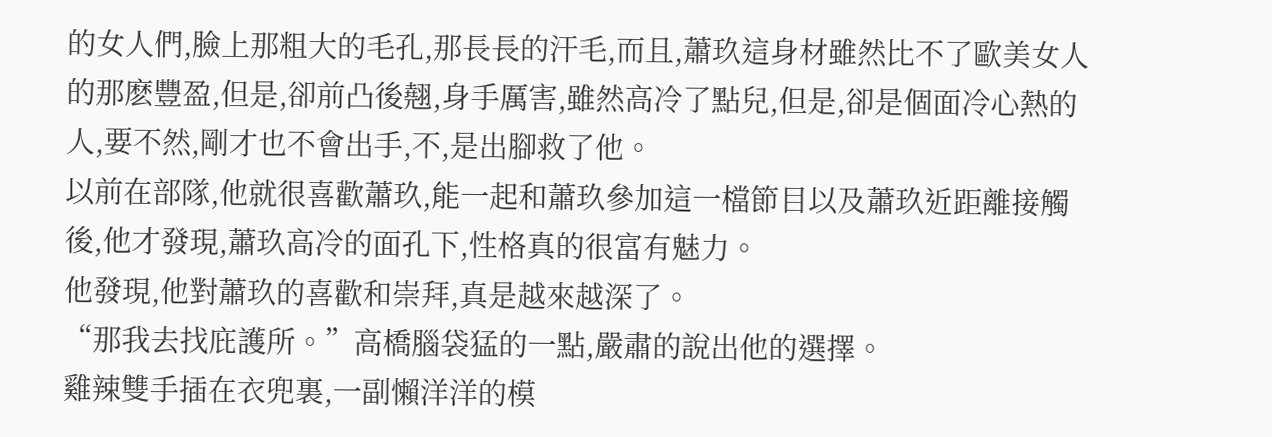的女人們,臉上那粗大的毛孔,那長長的汗毛,而且,蕭玖這身材雖然比不了歐美女人的那麽豐盈,但是,卻前凸後翹,身手厲害,雖然高冷了點兒,但是,卻是個面冷心熱的人,要不然,剛才也不會出手,不,是出腳救了他。
以前在部隊,他就很喜歡蕭玖,能一起和蕭玖參加這一檔節目以及蕭玖近距離接觸後,他才發現,蕭玖高冷的面孔下,性格真的很富有魅力。
他發現,他對蕭玖的喜歡和崇拜,真是越來越深了。
“那我去找庇護所。”高橋腦袋猛的一點,嚴肅的說出他的選擇。
雞辣雙手插在衣兜裏,一副懶洋洋的模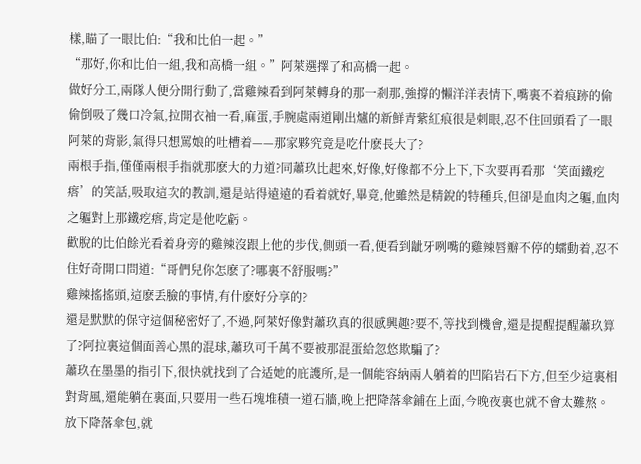樣,瞄了一眼比伯:“我和比伯一起。”
“那好,你和比伯一組,我和高橋一組。”阿萊選擇了和高橋一起。
做好分工,兩隊人便分開行動了,當雞辣看到阿萊轉身的那一剎那,強撐的懶洋洋表情下,嘴裏不着痕跡的偷偷倒吸了幾口冷氣,拉開衣袖一看,麻蛋,手腕處兩道剛出爐的新鮮青紫紅痕很是刺眼,忍不住回頭看了一眼阿萊的背影,氣得只想罵娘的吐槽着——那家夥究竟是吃什麽長大了?
兩根手指,僅僅兩根手指就那麽大的力道?同蕭玖比起來,好像,好像都不分上下,下次要再看那‘笑面鐵疙瘩’的笑話,吸取這次的教訓,還是站得遠遠的看着就好,畢竟,他雖然是精銳的特種兵,但卻是血肉之軀,血肉之軀對上那鐵疙瘩,肯定是他吃虧。
歡脫的比伯餘光看着身旁的雞辣沒跟上他的步伐,側頭一看,便看到龇牙咧嘴的雞辣唇瓣不停的蠕動着,忍不住好奇開口問道:“哥們兒你怎麽了?哪裏不舒服嗎?”
雞辣搖搖頭,這麽丢臉的事情,有什麽好分享的?
還是默默的保守這個秘密好了,不過,阿萊好像對蕭玖真的很感興趣?要不,等找到機會,還是提醒提醒蕭玖算了?阿拉裏這個面善心黑的混球,蕭玖可千萬不要被那混蛋給忽悠欺騙了?
蕭玖在墨墨的指引下,很快就找到了合适她的庇護所,是一個能容納兩人躺着的凹陷岩石下方,但至少這裏相對背風,還能躺在裏面,只要用一些石塊堆積一道石牆,晚上把降落傘鋪在上面,今晚夜裏也就不會太難熬。
放下降落傘包,就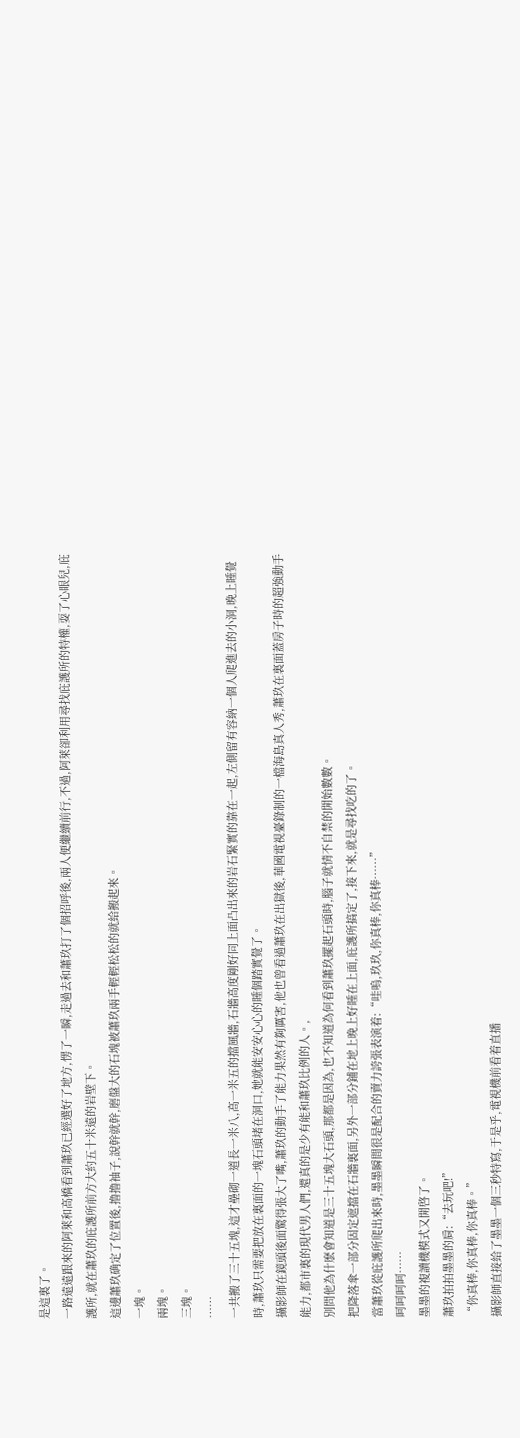是這裏了。
一路遠遠跟來的阿萊和高橋看到蕭玖已經選好了地方,愣了一瞬,走過去和蕭玖打了個招呼後,兩人便繼續前行,不過,阿萊卻利用尋找庇護所的特權,耍了心眼兒,庇護所,就在蕭玖的庇護所前方大約五十米遠的岩壁下。
這邊蕭玖确定了位置後,撸撸袖子,說幹就幹,磨盤大的石塊被蕭玖兩手輕輕松松的就給搬起來。
一塊。
兩塊。
三塊。
……
一共搬了三十五塊,這才壘砌一道長一米八,高一米五的擋風牆,石牆高度剛好同上面凸出來的岩石緊實的靠在一起,左側留有容納一個人爬進去的小洞,晚上睡覺時,蕭玖只需要把放在裏面的一塊石頭堵在洞口,她就能安安心心的睡個踏實覺了。
攝影師在鏡頭後面驚得張大了嘴,蕭玖的動手了能力果然有夠厲害,他也曾看過蕭玖在出獄後,華國電視臺錄制的一檔海島真人秀,蕭玖在裏面蓋房子時的超強動手能力,都市裏的現代男人們,還真的是少有能和蕭玖比例的人。,
別問他為什麽會知道是三十五塊大石頭,那都是因為,也不知道為何看到蕭玖擺起石頭時,腦子就情不自禁的開始數數。
把降落傘一部分固定遮擋在石牆裏面,另外一部分鋪在地上晚上好睡在上面,庇護所搞定了,接下來,就是尋找吃的了。
當蕭玖從庇護所爬出來時,墨墨瞬間很是配合的賣力誇張表演着:“哇嗚,玖玖,你真棒,你真棒……”
呵呵呵呵……
墨墨的複讀機模式又開啓了。
蕭玖拍拍墨墨的肩:“去玩吧!”
“你真棒,你真棒,你真棒。”
攝影師直接給了墨墨一個三秒特寫,于是乎,電視機前看着直播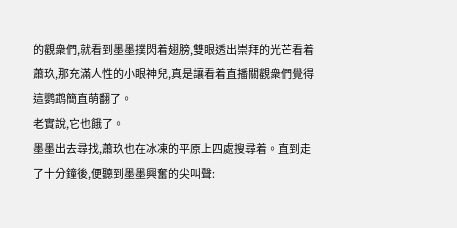的觀衆們,就看到墨墨撲閃着翅膀,雙眼透出崇拜的光芒看着蕭玖,那充滿人性的小眼神兒,真是讓看着直播關觀衆們覺得這鹦鹉簡直萌翻了。
老實說,它也餓了。
墨墨出去尋找,蕭玖也在冰凍的平原上四處搜尋着。直到走了十分鐘後,便聽到墨墨興奮的尖叫聲: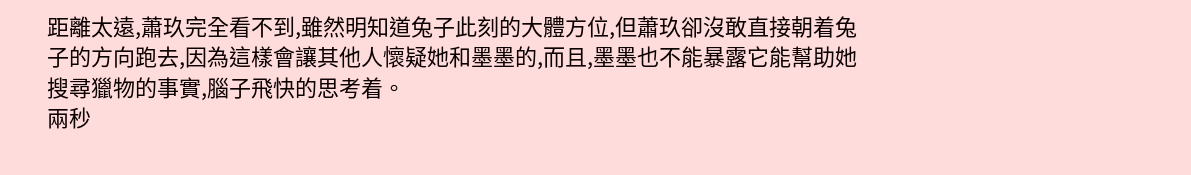距離太遠,蕭玖完全看不到,雖然明知道兔子此刻的大體方位,但蕭玖卻沒敢直接朝着兔子的方向跑去,因為這樣會讓其他人懷疑她和墨墨的,而且,墨墨也不能暴露它能幫助她搜尋獵物的事實,腦子飛快的思考着。
兩秒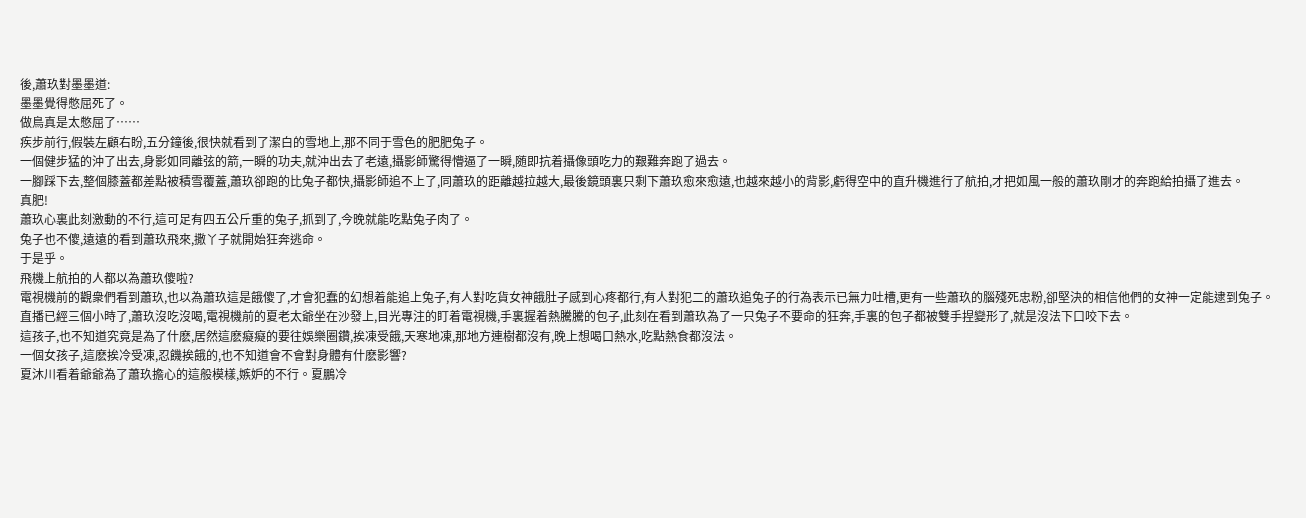後,蕭玖對墨墨道:
墨墨覺得憋屈死了。
做鳥真是太憋屈了……
疾步前行,假裝左顧右盼,五分鐘後,很快就看到了潔白的雪地上,那不同于雪色的肥肥兔子。
一個健步猛的沖了出去,身影如同離弦的箭,一瞬的功夫,就沖出去了老遠,攝影師驚得懵逼了一瞬,随即抗着攝像頭吃力的艱難奔跑了過去。
一腳踩下去,整個膝蓋都差點被積雪覆蓋,蕭玖卻跑的比兔子都快,攝影師追不上了,同蕭玖的距離越拉越大,最後鏡頭裏只剩下蕭玖愈來愈遠,也越來越小的背影,虧得空中的直升機進行了航拍,才把如風一般的蕭玖剛才的奔跑給拍攝了進去。
真肥!
蕭玖心裏此刻激動的不行,這可足有四五公斤重的兔子,抓到了,今晚就能吃點兔子肉了。
兔子也不傻,遠遠的看到蕭玖飛來,撒丫子就開始狂奔逃命。
于是乎。
飛機上航拍的人都以為蕭玖傻啦?
電視機前的觀衆們看到蕭玖,也以為蕭玖這是餓傻了,才會犯蠢的幻想着能追上兔子,有人對吃貨女神餓肚子感到心疼都行,有人對犯二的蕭玖追兔子的行為表示已無力吐槽,更有一些蕭玖的腦殘死忠粉,卻堅決的相信他們的女神一定能逮到兔子。
直播已經三個小時了,蕭玖沒吃沒喝,電視機前的夏老太爺坐在沙發上,目光專注的盯着電視機,手裏握着熱騰騰的包子,此刻在看到蕭玖為了一只兔子不要命的狂奔,手裏的包子都被雙手捏變形了,就是沒法下口咬下去。
這孩子,也不知道究竟是為了什麽,居然這麽癡癡的要往娛樂圈鑽,挨凍受餓,天寒地凍,那地方連樹都沒有,晚上想喝口熱水,吃點熱食都沒法。
一個女孩子,這麽挨冷受凍,忍饑挨餓的,也不知道會不會對身體有什麽影響?
夏沐川看着爺爺為了蕭玖擔心的這般模樣,嫉妒的不行。夏鵬冷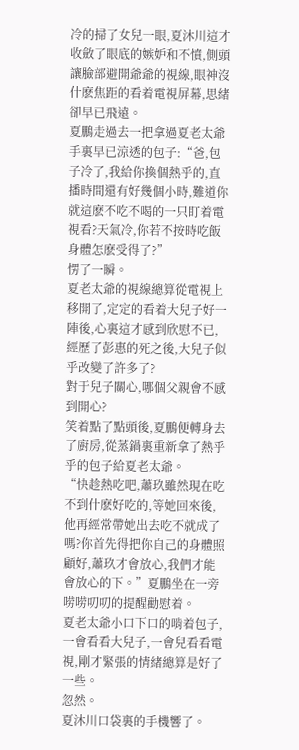冷的掃了女兒一眼,夏沐川這才收斂了眼底的嫉妒和不憤,側頭讓臉部避開爺爺的視線,眼神沒什麽焦距的看着電視屏幕,思緒卻早已飛遠。
夏鵬走過去一把拿過夏老太爺手裏早已涼透的包子:“爸,包子冷了,我給你換個熱乎的,直播時間還有好幾個小時,難道你就這麽不吃不喝的一只盯着電視看?天氣冷,你若不按時吃飯身體怎麽受得了?”
愣了一瞬。
夏老太爺的視線總算從電視上移開了,定定的看着大兒子好一陣後,心裏這才感到欣慰不已,經歷了彭惠的死之後,大兒子似乎改變了許多了?
對于兒子關心,哪個父親會不感到開心?
笑着點了點頭後,夏鵬便轉身去了廚房,從蒸鍋裏重新拿了熱乎乎的包子給夏老太爺。
“快趁熱吃吧,蕭玖雖然現在吃不到什麽好吃的,等她回來後,他再經常帶她出去吃不就成了嗎?你首先得把你自己的身體照顧好,蕭玖才會放心,我們才能會放心的下。”夏鵬坐在一旁唠唠叨叨的提醒勸慰着。
夏老太爺小口下口的啃着包子,一會看看大兒子,一會兒看看電視,剛才緊張的情緒總算是好了一些。
忽然。
夏沐川口袋裏的手機響了。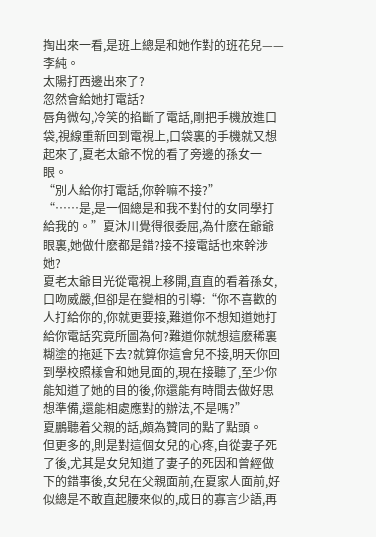掏出來一看,是班上總是和她作對的班花兒——李純。
太陽打西邊出來了?
忽然會給她打電話?
唇角微勾,冷笑的掐斷了電話,剛把手機放進口袋,視線重新回到電視上,口袋裏的手機就又想起來了,夏老太爺不悅的看了旁邊的孫女一眼。
“別人給你打電話,你幹嘛不接?”
“……是,是一個總是和我不對付的女同學打給我的。”夏沐川覺得很委屈,為什麽在爺爺眼裏,她做什麽都是錯?接不接電話也來幹涉她?
夏老太爺目光從電視上移開,直直的看着孫女,口吻威嚴,但卻是在變相的引導:“你不喜歡的人打給你的,你就更要接,難道你不想知道她打給你電話究竟所圖為何?難道你就想這麽稀裏糊塗的拖延下去?就算你這會兒不接,明天你回到學校照樣會和她見面的,現在接聽了,至少你能知道了她的目的後,你還能有時間去做好思想準備,還能相處應對的辦法,不是嗎?”
夏鵬聽着父親的話,頗為贊同的點了點頭。
但更多的,則是對這個女兒的心疼,自從妻子死了後,尤其是女兒知道了妻子的死因和曾經做下的錯事後,女兒在父親面前,在夏家人面前,好似總是不敢直起腰來似的,成日的寡言少語,再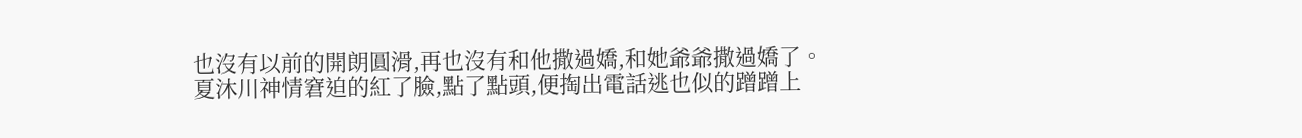也沒有以前的開朗圓滑,再也沒有和他撒過嬌,和她爺爺撒過嬌了。
夏沐川神情窘迫的紅了臉,點了點頭,便掏出電話逃也似的蹭蹭上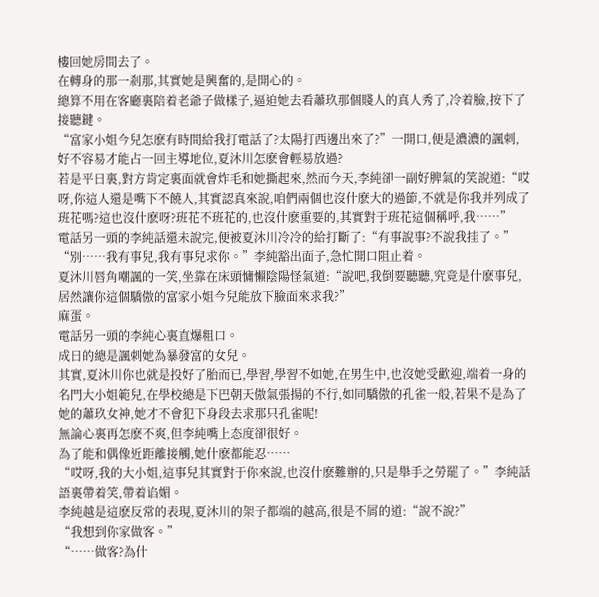樓回她房間去了。
在轉身的那一剎那,其實她是興奮的,是開心的。
總算不用在客廳裏陪着老爺子做樣子,逼迫她去看蕭玖那個賤人的真人秀了,冷着臉,按下了接聽鍵。
“富家小姐今兒怎麽有時間給我打電話了?太陽打西邊出來了?”一開口,便是濃濃的諷刺,好不容易才能占一回主導地位,夏沐川怎麽會輕易放過?
若是平日裏,對方肯定裏面就會炸毛和她撕起來,然而今天,李純卻一副好脾氣的笑說道:“哎呀,你這人還是嘴下不饒人,其實認真來說,咱們兩個也沒什麽大的過節,不就是你我并列成了班花嗎?這也沒什麽呀?班花不班花的,也沒什麽重要的,其實對于班花這個稱呼,我……”
電話另一頭的李純話還未說完,便被夏沐川冷冷的給打斷了:“有事說事?不說我挂了。”
“別……我有事兒,我有事兒求你。”李純豁出面子,急忙開口阻止着。
夏沐川唇角嘲諷的一笑,坐靠在床頭慵懶陰陽怪氣道:“說吧,我倒要聽聽,究竟是什麽事兒,居然讓你這個驕傲的富家小姐今兒能放下臉面來求我?”
麻蛋。
電話另一頭的李純心裏直爆粗口。
成日的總是諷刺她為暴發富的女兒。
其實,夏沐川你也就是投好了胎而已,學習,學習不如她,在男生中,也沒她受歡迎,端着一身的名門大小姐範兒,在學校總是下巴朝天傲氣張揚的不行,如同驕傲的孔雀一般,若果不是為了她的蕭玖女神,她才不會犯下身段去求那只孔雀呢!
無論心裏再怎麽不爽,但李純嘴上态度卻很好。
為了能和偶像近距離接觸,她什麽都能忍……
“哎呀,我的大小姐,這事兒其實對于你來說,也沒什麽難辦的,只是舉手之勞罷了。”李純話語裏帶着笑,帶着谄媚。
李純越是這麽反常的表現,夏沐川的架子都端的越高,很是不屑的道:“說不說?”
“我想到你家做客。”
“……做客?為什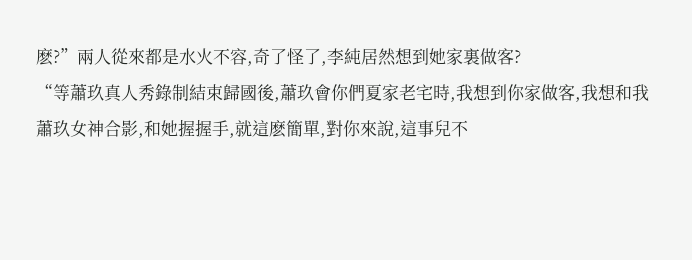麽?”兩人從來都是水火不容,奇了怪了,李純居然想到她家裏做客?
“等蕭玖真人秀錄制結束歸國後,蕭玖會你們夏家老宅時,我想到你家做客,我想和我蕭玖女神合影,和她握握手,就這麽簡單,對你來說,這事兒不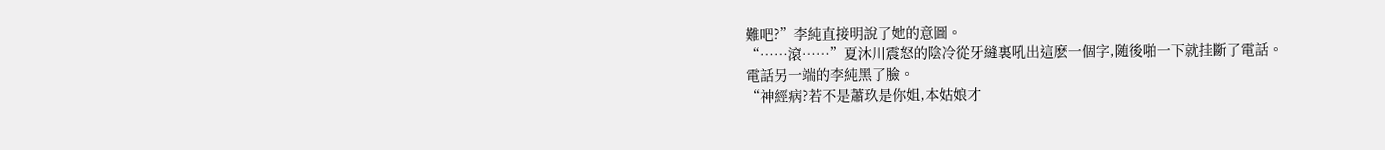難吧?”李純直接明說了她的意圖。
“……滾……”夏沐川震怒的陰冷從牙縫裏吼出這麽一個字,随後啪一下就挂斷了電話。
電話另一端的李純黑了臉。
“神經病?若不是蕭玖是你姐,本姑娘才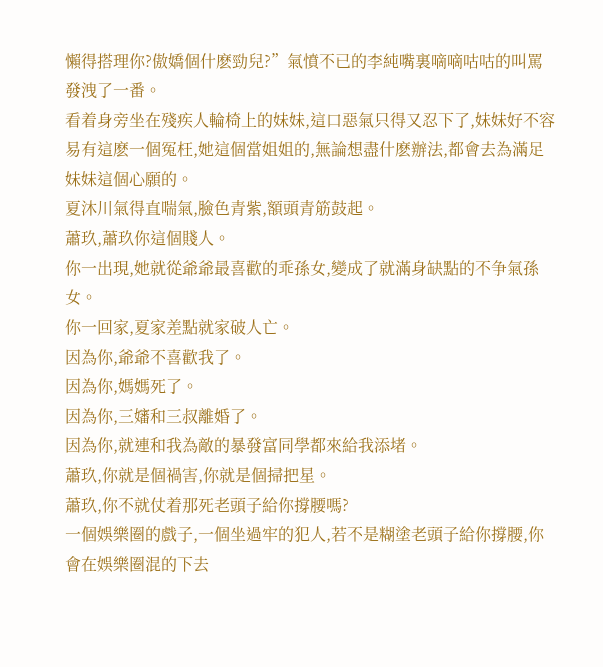懶得搭理你?傲嬌個什麽勁兒?”氣憤不已的李純嘴裏嘀嘀咕咕的叫罵發洩了一番。
看着身旁坐在殘疾人輪椅上的妹妹,這口惡氣只得又忍下了,妹妹好不容易有這麽一個冤枉,她這個當姐姐的,無論想盡什麽辦法,都會去為滿足妹妹這個心願的。
夏沐川氣得直喘氣,臉色青紫,額頭青筋鼓起。
蕭玖,蕭玖你這個賤人。
你一出現,她就從爺爺最喜歡的乖孫女,變成了就滿身缺點的不争氣孫女。
你一回家,夏家差點就家破人亡。
因為你,爺爺不喜歡我了。
因為你,媽媽死了。
因為你,三嬸和三叔離婚了。
因為你,就連和我為敵的暴發富同學都來給我添堵。
蕭玖,你就是個禍害,你就是個掃把星。
蕭玖,你不就仗着那死老頭子給你撐腰嗎?
一個娛樂圈的戲子,一個坐過牢的犯人,若不是糊塗老頭子給你撐腰,你會在娛樂圈混的下去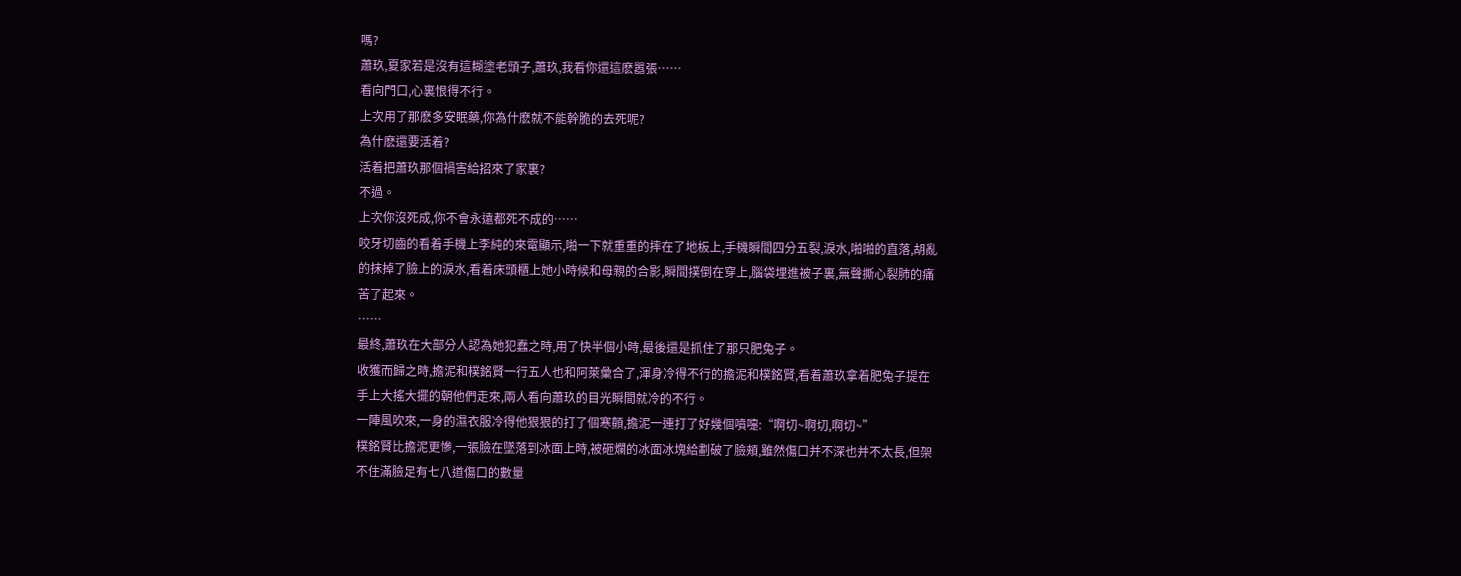嗎?
蕭玖,夏家若是沒有這糊塗老頭子,蕭玖,我看你還這麽嚣張……
看向門口,心裏恨得不行。
上次用了那麽多安眠藥,你為什麽就不能幹脆的去死呢?
為什麽還要活着?
活着把蕭玖那個禍害給招來了家裏?
不過。
上次你沒死成,你不會永遠都死不成的……
咬牙切齒的看着手機上李純的來電顯示,啪一下就重重的摔在了地板上,手機瞬間四分五裂,淚水,啪啪的直落,胡亂的抹掉了臉上的淚水,看着床頭櫃上她小時候和母親的合影,瞬間撲倒在穿上,腦袋埋進被子裏,無聲撕心裂肺的痛苦了起來。
……
最終,蕭玖在大部分人認為她犯蠢之時,用了快半個小時,最後還是抓住了那只肥兔子。
收獲而歸之時,擔泥和樸銘賢一行五人也和阿萊彙合了,渾身冷得不行的擔泥和樸銘賢,看着蕭玖拿着肥兔子提在手上大搖大擺的朝他們走來,兩人看向蕭玖的目光瞬間就冷的不行。
一陣風吹來,一身的濕衣服冷得他狠狠的打了個寒顫,擔泥一連打了好幾個噴嚏:“啊切~啊切,啊切~”
樸銘賢比擔泥更慘,一張臉在墜落到冰面上時,被砸爛的冰面冰塊給劃破了臉頰,雖然傷口并不深也并不太長,但架不住滿臉足有七八道傷口的數量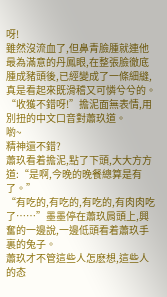呀!
雖然沒流血了,但鼻青臉腫就連他最為滿意的丹鳳眼,在整張臉徹底腫成豬頭後,已經變成了一條細縫,真是看起來既滑稽又可憐兮兮的。
“收獲不錯呀!”擔泥面無表情,用別扭的中文口音對蕭玖道。
喲~
精神還不錯?
蕭玖看着擔泥,點了下頭,大大方方道:“是啊,今晚的晚餐總算是有了。”
“有吃的,有吃的,有吃的,有肉肉吃了……”墨墨停在蕭玖肩頭上,興奮的一邊說,一邊低頭看着蕭玖手裏的兔子。
蕭玖才不管這些人怎麽想,這些人的态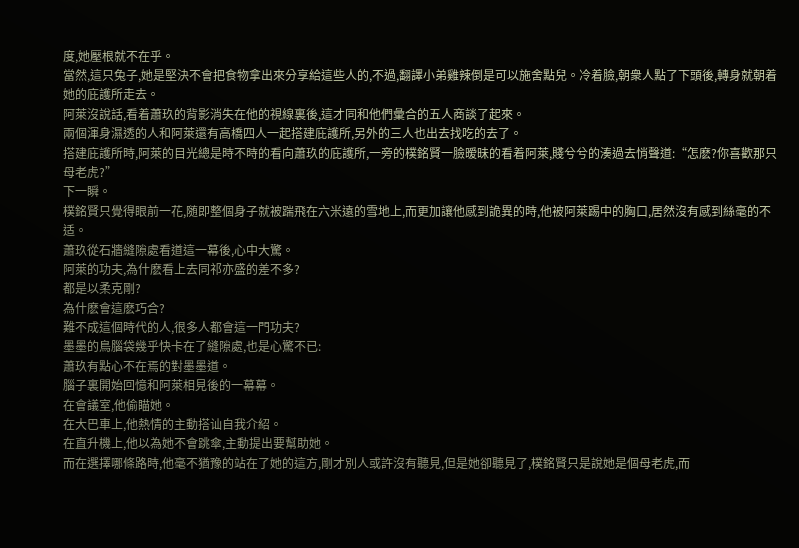度,她壓根就不在乎。
當然,這只兔子,她是堅決不會把食物拿出來分享給這些人的,不過,翻譯小弟雞辣倒是可以施舍點兒。冷着臉,朝衆人點了下頭後,轉身就朝着她的庇護所走去。
阿萊沒說話,看着蕭玖的背影消失在他的視線裏後,這才同和他們彙合的五人商談了起來。
兩個渾身濕透的人和阿萊還有高橋四人一起搭建庇護所,另外的三人也出去找吃的去了。
搭建庇護所時,阿萊的目光總是時不時的看向蕭玖的庇護所,一旁的樸銘賢一臉暧昧的看着阿萊,賤兮兮的湊過去悄聲道:“怎麽?你喜歡那只母老虎?”
下一瞬。
樸銘賢只覺得眼前一花,随即整個身子就被踹飛在六米遠的雪地上,而更加讓他感到詭異的時,他被阿萊踢中的胸口,居然沒有感到絲毫的不适。
蕭玖從石牆縫隙處看道這一幕後,心中大驚。
阿萊的功夫,為什麽看上去同祁亦盛的差不多?
都是以柔克剛?
為什麽會這麽巧合?
難不成這個時代的人,很多人都會這一門功夫?
墨墨的鳥腦袋幾乎快卡在了縫隙處,也是心驚不已:
蕭玖有點心不在焉的對墨墨道。
腦子裏開始回憶和阿萊相見後的一幕幕。
在會議室,他偷瞄她。
在大巴車上,他熱情的主動搭讪自我介紹。
在直升機上,他以為她不會跳傘,主動提出要幫助她。
而在選擇哪條路時,他毫不猶豫的站在了她的這方,剛才別人或許沒有聽見,但是她卻聽見了,樸銘賢只是說她是個母老虎,而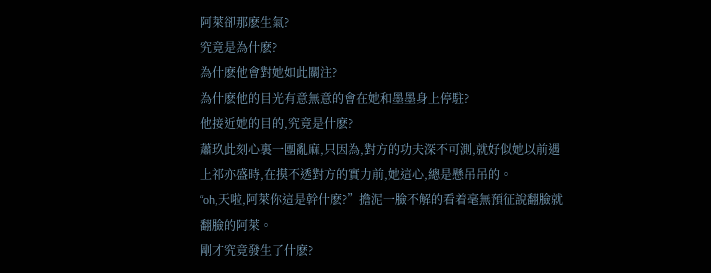阿萊卻那麽生氣?
究竟是為什麽?
為什麽他會對她如此關注?
為什麽他的目光有意無意的會在她和墨墨身上停駐?
他接近她的目的,究竟是什麽?
蕭玖此刻心裏一團亂麻,只因為,對方的功夫深不可測,就好似她以前遇上祁亦盛時,在摸不透對方的實力前,她這心,總是懸吊吊的。
“oh,天啦,阿萊你這是幹什麽?”擔泥一臉不解的看着毫無預征說翻臉就翻臉的阿萊。
剛才究竟發生了什麽?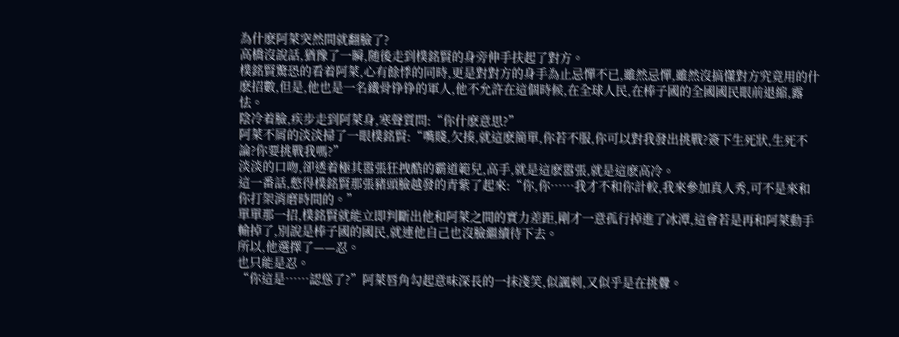為什麽阿萊突然間就翻臉了?
高橋沒說話,猶豫了一瞬,随後走到樸銘賢的身旁伸手扶起了對方。
樸銘賢驚恐的看着阿萊,心有餘悸的同時,更是對對方的身手為止忌憚不已,雖然忌憚,雖然沒搞懂對方究竟用的什麽招數,但是,他也是一名鐵骨铮铮的軍人,他不允許在這個時候,在全球人民,在棒子國的全國國民眼前退縮,露怯。
陰冷着臉,疾步走到阿萊身,寒聲質問:“你什麽意思?”
阿萊不屑的淡淡掃了一眼樸銘賢:“嘴賤,欠揍,就這麽簡單,你若不服,你可以對我發出挑戰?簽下生死狀,生死不論?你要挑戰我嗎?”
淡淡的口吻,卻透着極其嚣張狂拽酷的霸道範兒,高手,就是這麽嚣張,就是這麽高冷。
這一番話,憋得樸銘賢那張豬頭臉越發的青紫了起來:“你,你……我才不和你計較,我來參加真人秀,可不是來和你打架消磨時間的。”
單單那一招,樸銘賢就能立即判斷出他和阿萊之間的實力差距,剛才一意孤行掉進了冰潭,這會若是再和阿萊動手輸掉了,別說是棒子國的國民,就連他自己也沒臉繼續待下去。
所以,他選擇了——忍。
也只能是忍。
“你這是……認慫了?”阿萊唇角勾起意味深長的一抹淺笑,似諷刺,又似乎是在挑釁。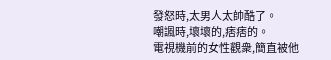發怒時,太男人太帥酷了。
嘲諷時,壞壞的,痞痞的。
電視機前的女性觀衆,簡直被他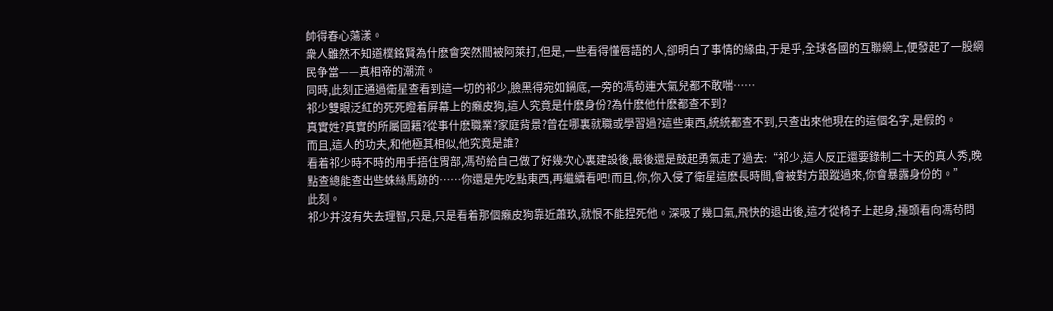帥得春心蕩漾。
衆人雖然不知道樸銘賢為什麽會突然間被阿萊打,但是,一些看得懂唇語的人,卻明白了事情的緣由,于是乎,全球各國的互聯網上,便發起了一股網民争當——真相帝的潮流。
同時,此刻正通過衛星查看到這一切的祁少,臉黑得宛如鍋底,一旁的馮茍連大氣兒都不敢喘……
祁少雙眼泛紅的死死瞪着屏幕上的癞皮狗,這人究竟是什麽身份?為什麽他什麽都查不到?
真實姓?真實的所屬國籍?從事什麽職業?家庭背景?曾在哪裏就職或學習過?這些東西,統統都查不到,只查出來他現在的這個名字,是假的。
而且,這人的功夫,和他極其相似,他究竟是誰?
看着祁少時不時的用手捂住胃部,馮茍給自己做了好幾次心裏建設後,最後還是鼓起勇氣走了過去:“祁少,這人反正還要錄制二十天的真人秀,晚點查總能查出些蛛絲馬跡的……你還是先吃點東西,再繼續看吧!而且,你,你入侵了衛星這麽長時間,會被對方跟蹤過來,你會暴露身份的。”
此刻。
祁少并沒有失去理智,只是,只是看着那個癞皮狗靠近蕭玖,就恨不能捏死他。深吸了幾口氣,飛快的退出後,這才從椅子上起身,擡頭看向馮茍問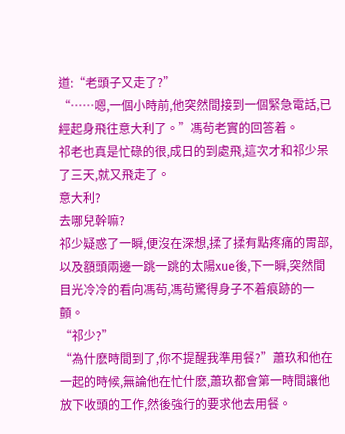道:“老頭子又走了?”
“……嗯,一個小時前,他突然間接到一個緊急電話,已經起身飛往意大利了。”馮茍老實的回答着。
祁老也真是忙碌的很,成日的到處飛,這次才和祁少呆了三天,就又飛走了。
意大利?
去哪兒幹嘛?
祁少疑惑了一瞬,便沒在深想,揉了揉有點疼痛的胃部,以及額頭兩邊一跳一跳的太陽xue後,下一瞬,突然間目光冷冷的看向馮茍,馮茍驚得身子不着痕跡的一顫。
“祁少?”
“為什麽時間到了,你不提醒我準用餐?”蕭玖和他在一起的時候,無論他在忙什麽,蕭玖都會第一時間讓他放下收頭的工作,然後強行的要求他去用餐。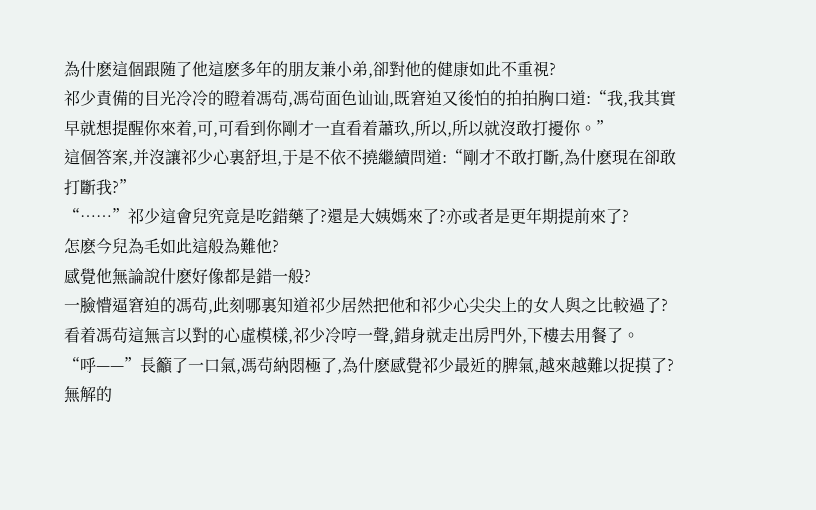為什麽這個跟随了他這麽多年的朋友兼小弟,卻對他的健康如此不重視?
祁少責備的目光冷冷的瞪着馮茍,馮茍面色讪讪,既窘迫又後怕的拍拍胸口道:“我,我其實早就想提醒你來着,可,可看到你剛才一直看着蕭玖,所以,所以就沒敢打擾你。”
這個答案,并沒讓祁少心裏舒坦,于是不依不撓繼續問道:“剛才不敢打斷,為什麽現在卻敢打斷我?”
“……”祁少這會兒究竟是吃錯藥了?還是大姨媽來了?亦或者是更年期提前來了?
怎麽今兒為毛如此這般為難他?
感覺他無論說什麽好像都是錯一般?
一臉懵逼窘迫的馮茍,此刻哪裏知道祁少居然把他和祁少心尖尖上的女人與之比較過了?
看着馮茍這無言以對的心虛模樣,祁少冷哼一聲,錯身就走出房門外,下樓去用餐了。
“呼——”長籲了一口氣,馮茍納悶極了,為什麽感覺祁少最近的脾氣,越來越難以捉摸了?
無解的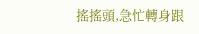搖搖頭,急忙轉身跟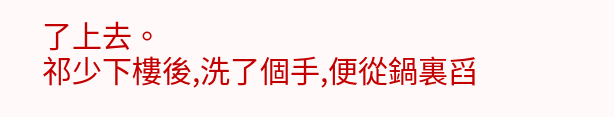了上去。
祁少下樓後,洗了個手,便從鍋裏舀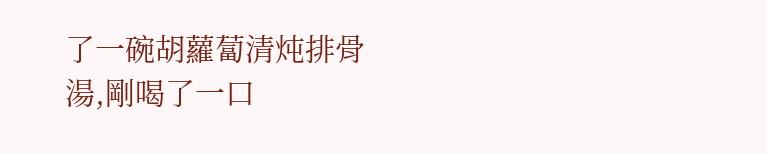了一碗胡蘿蔔清炖排骨湯,剛喝了一口